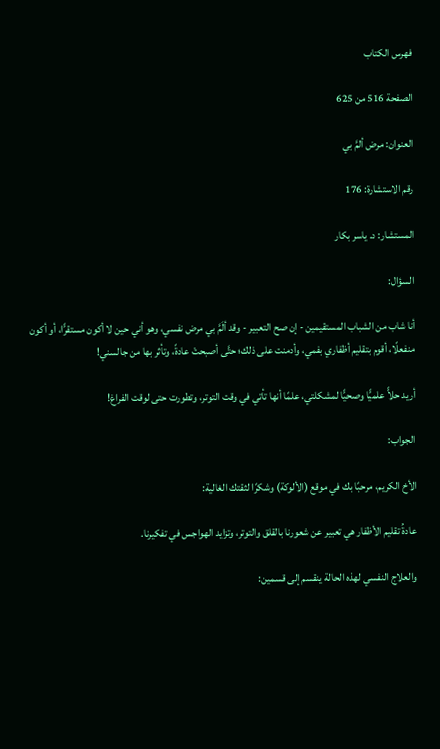فهرس الكتاب

الصفحة 516 من 625

العنوان: مرض ألمَّ بي

رقم الاستشارة: 176

المستشار: د. ياسر بكار

السؤال:

أنا شاب من الشباب المستقيمين - إن صح التعبير - وقد ألَمَّ بي مرض نفسي، وهو أني حين لا أكون مستقرًّا، أو أكون منفعلًا، أقوم بتقليم أظفاري بفمي، وأدمنت على ذلك؛ حتَّى أصبحتْ عادةً، وتأثر بها من جالسني!

أريد حلاًّ علميًّا وصحيًّا لمشكلتي، علمًا أنها تأتي في وقت التوتر، وتطورت حتى لوقت الفراغ!

الجواب:

الأخ الكريم، مرحبًا بك في موقع (الألوكة) وشكرًا لثقتك الغالية:

عادةُ تقليم الأظفار هي تعبير عن شعورنا بالقلق والتوتر، وتزايد الهواجس في تفكيرنا.

والعلاج النفسي لهذه الحالة ينقسم إلى قسمين: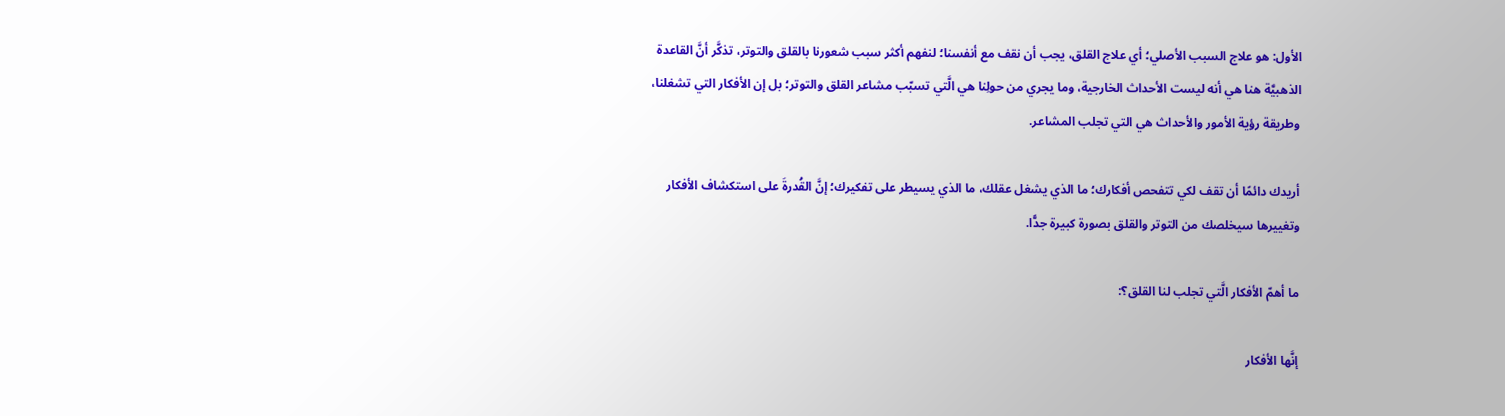الأول: هو علاج السبب الأصلي؛ أي علاج القلق، يجب أن نقف مع أنفسنا؛ لنفهم أكثر سبب شعورنا بالقلق والتوتر، تذكَّر أنَّ القاعدة الذهبيَّة هنا هي أنه ليست الأحداث الخارجية، وما يجري من حولِنا هي الَّتي تسبّب مشاعر القلق والتوتر؛ بل إن الأفكار التي تشغلنا، وطريقة رؤية الأمور والأحداث هي التي تجلب المشاعر.

أريدك دائمًا أن تقف لكي تتفحص أفكارك؛ ما الذي يشغل عقلك، ما الذي يسيطر على تفكيرك؛ إنَّ القُدرةَ على استكشاف الأفكار وتغييرها سيخلصك من التوتر والقلق بصورة كبيرة جدًّا.

ما أهمّ الأفكار الَّتي تجلب لنا القلق؟:

إنَّها الأفكار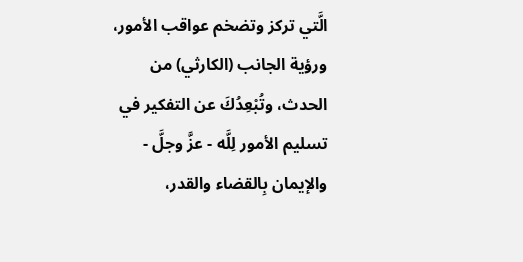الَّتي تركز وتضخم عواقب الأمور، ورؤية الجانب (الكارثي) من الحدث، وتُبْعِدُكَ عن التفكير في تسليم الأمور لِلَّه - عزَّ وجلَّ - والإيمان بِالقضاء والقدر،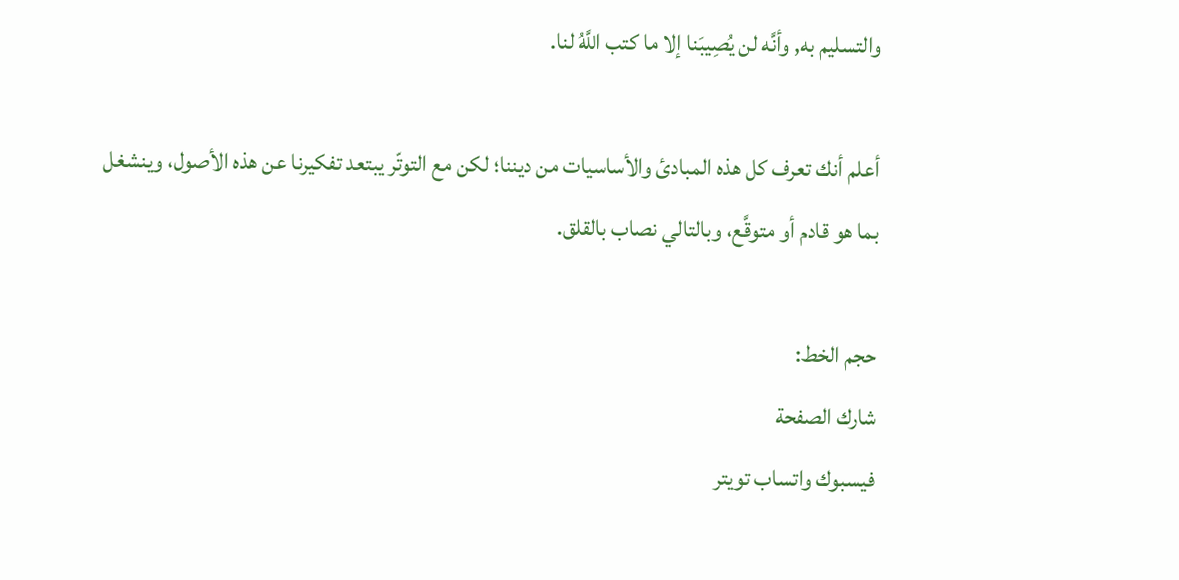والتسليم به, وأنَّه لن يُصِيبَنا إلا ما كتب اللَّهُ لنا.

أعلم أنك تعرف كل هذه المبادئ والأساسيات من ديننا؛ لكن مع التوتّر يبتعد تفكيرنا عن هذه الأصول، وينشغل بما هو قادم أو متوقَّع، وبالتالي نصاب بالقلق.

حجم الخط:
شارك الصفحة
فيسبوك واتساب تويتر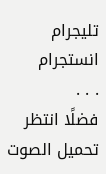تليجرام انستجرام
. . .
فضلًا انتظر تحميل الصوت